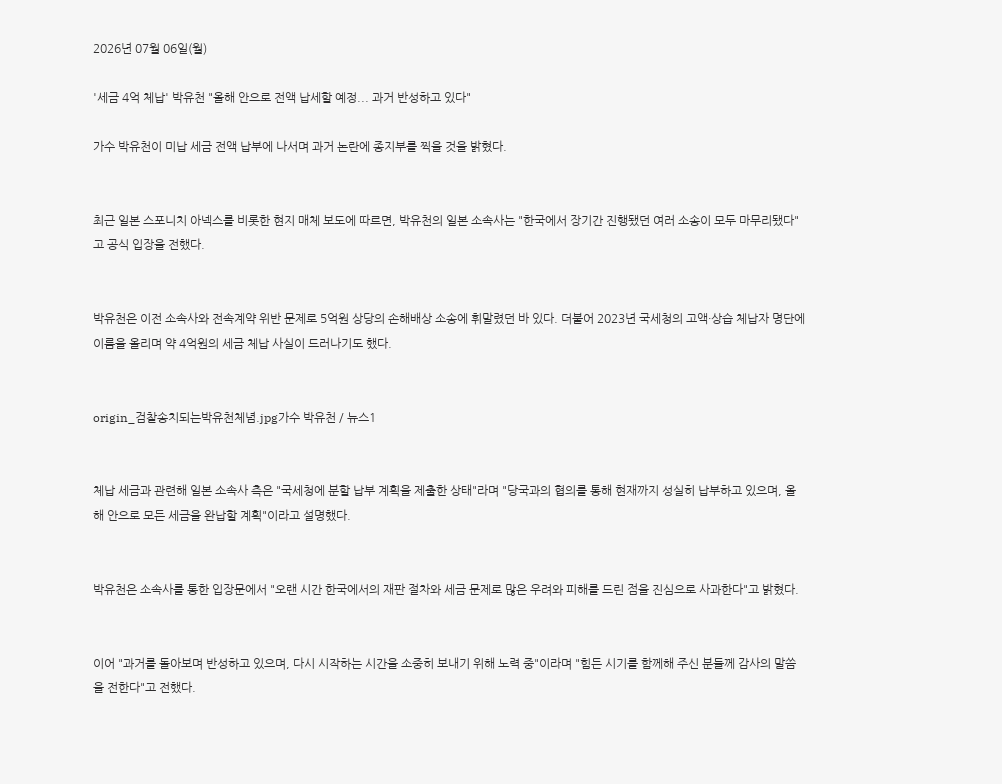2026년 07월 06일(월)

'세금 4억 체납' 박유천 "올해 안으로 전액 납세할 예정... 과거 반성하고 있다"

가수 박유천이 미납 세금 전액 납부에 나서며 과거 논란에 종지부를 찍을 것을 밝혔다.


최근 일본 스포니치 아넥스를 비롯한 현지 매체 보도에 따르면, 박유천의 일본 소속사는 "한국에서 장기간 진행됐던 여러 소송이 모두 마무리됐다"고 공식 입장을 전했다.


박유천은 이전 소속사와 전속계약 위반 문제로 5억원 상당의 손해배상 소송에 휘말렸던 바 있다. 더불어 2023년 국세청의 고액·상습 체납자 명단에 이름을 올리며 약 4억원의 세금 체납 사실이 드러나기도 했다.


origin_검찰송치되는박유천체념.jpg가수 박유천 / 뉴스1


체납 세금과 관련해 일본 소속사 측은 "국세청에 분할 납부 계획을 제출한 상태"라며 "당국과의 협의를 통해 현재까지 성실히 납부하고 있으며, 올해 안으로 모든 세금을 완납할 계획"이라고 설명했다.


박유천은 소속사를 통한 입장문에서 "오랜 시간 한국에서의 재판 절차와 세금 문제로 많은 우려와 피해를 드린 점을 진심으로 사과한다"고 밝혔다.


이어 "과거를 돌아보며 반성하고 있으며, 다시 시작하는 시간을 소중히 보내기 위해 노력 중"이라며 "힘든 시기를 함께해 주신 분들께 감사의 말씀을 전한다"고 전했다.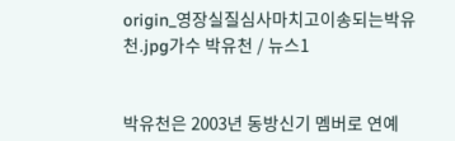origin_영장실질심사마치고이송되는박유천.jpg가수 박유천 / 뉴스1


박유천은 2003년 동방신기 멤버로 연예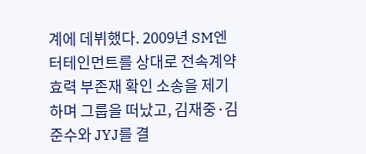계에 데뷔했다. 2009년 SM엔터테인먼트를 상대로 전속계약 효력 부존재 확인 소송을 제기하며 그룹을 떠났고, 김재중·김준수와 JYJ를 결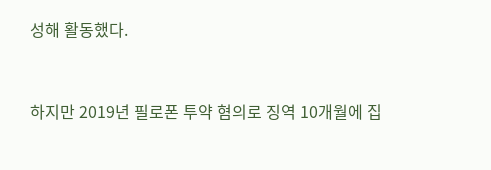성해 활동했다.


하지만 2019년 필로폰 투약 혐의로 징역 10개월에 집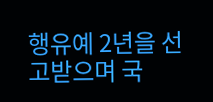행유예 2년을 선고받으며 국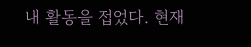내 활동을 접었다. 현재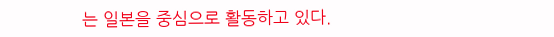는 일본을 중심으로 활동하고 있다.